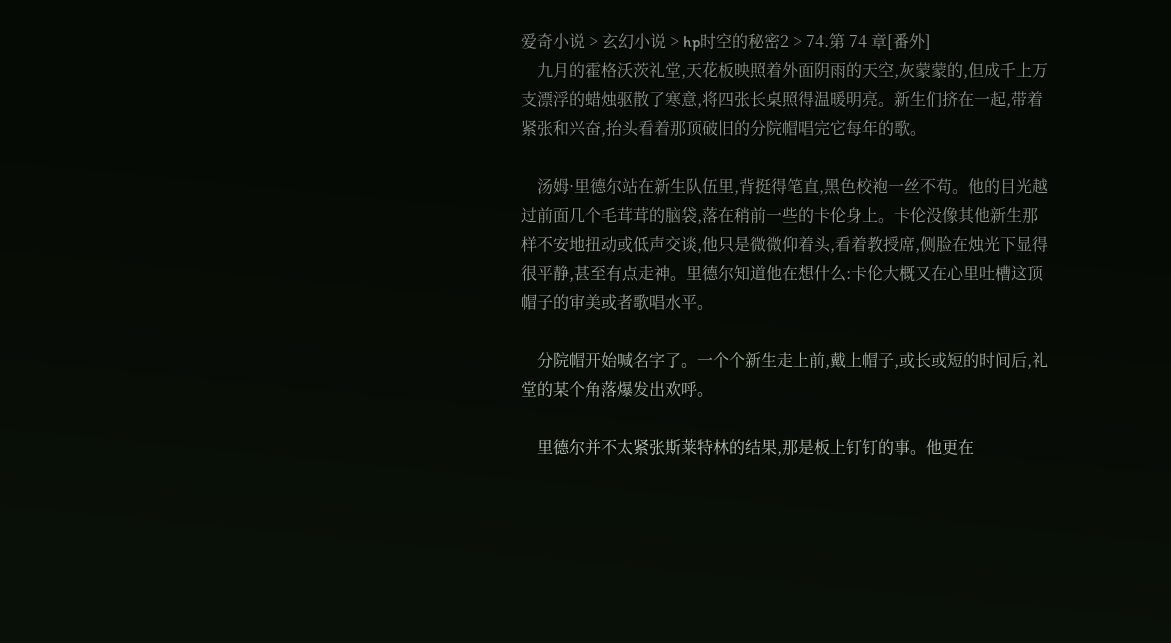爱奇小说 > 玄幻小说 > hp时空的秘密2 > 74.第 74 章[番外]
    九月的霍格沃茨礼堂,天花板映照着外面阴雨的天空,灰蒙蒙的,但成千上万支漂浮的蜡烛驱散了寒意,将四张长桌照得温暖明亮。新生们挤在一起,带着紧张和兴奋,抬头看着那顶破旧的分院帽唱完它每年的歌。

    汤姆·里德尔站在新生队伍里,背挺得笔直,黑色校袍一丝不苟。他的目光越过前面几个毛茸茸的脑袋,落在稍前一些的卡伦身上。卡伦没像其他新生那样不安地扭动或低声交谈,他只是微微仰着头,看着教授席,侧脸在烛光下显得很平静,甚至有点走神。里德尔知道他在想什么:卡伦大概又在心里吐槽这顶帽子的审美或者歌唱水平。

    分院帽开始喊名字了。一个个新生走上前,戴上帽子,或长或短的时间后,礼堂的某个角落爆发出欢呼。

    里德尔并不太紧张斯莱特林的结果,那是板上钉钉的事。他更在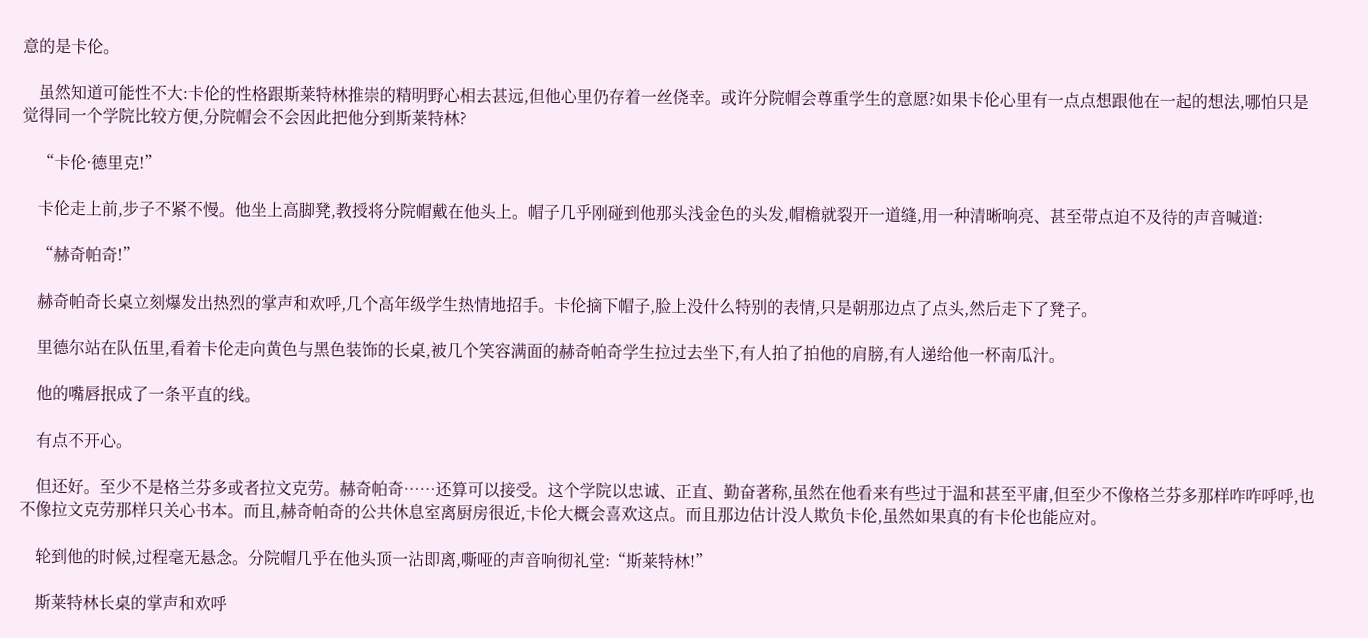意的是卡伦。

    虽然知道可能性不大:卡伦的性格跟斯莱特林推崇的精明野心相去甚远,但他心里仍存着一丝侥幸。或许分院帽会尊重学生的意愿?如果卡伦心里有一点点想跟他在一起的想法,哪怕只是觉得同一个学院比较方便,分院帽会不会因此把他分到斯莱特林?

    “卡伦·德里克!”

    卡伦走上前,步子不紧不慢。他坐上高脚凳,教授将分院帽戴在他头上。帽子几乎刚碰到他那头浅金色的头发,帽檐就裂开一道缝,用一种清晰响亮、甚至带点迫不及待的声音喊道:

    “赫奇帕奇!”

    赫奇帕奇长桌立刻爆发出热烈的掌声和欢呼,几个高年级学生热情地招手。卡伦摘下帽子,脸上没什么特别的表情,只是朝那边点了点头,然后走下了凳子。

    里德尔站在队伍里,看着卡伦走向黄色与黑色装饰的长桌,被几个笑容满面的赫奇帕奇学生拉过去坐下,有人拍了拍他的肩膀,有人递给他一杯南瓜汁。

    他的嘴唇抿成了一条平直的线。

    有点不开心。

    但还好。至少不是格兰芬多或者拉文克劳。赫奇帕奇……还算可以接受。这个学院以忠诚、正直、勤奋著称,虽然在他看来有些过于温和甚至平庸,但至少不像格兰芬多那样咋咋呼呼,也不像拉文克劳那样只关心书本。而且,赫奇帕奇的公共休息室离厨房很近,卡伦大概会喜欢这点。而且那边估计没人欺负卡伦,虽然如果真的有卡伦也能应对。

    轮到他的时候,过程毫无悬念。分院帽几乎在他头顶一沾即离,嘶哑的声音响彻礼堂:“斯莱特林!”

    斯莱特林长桌的掌声和欢呼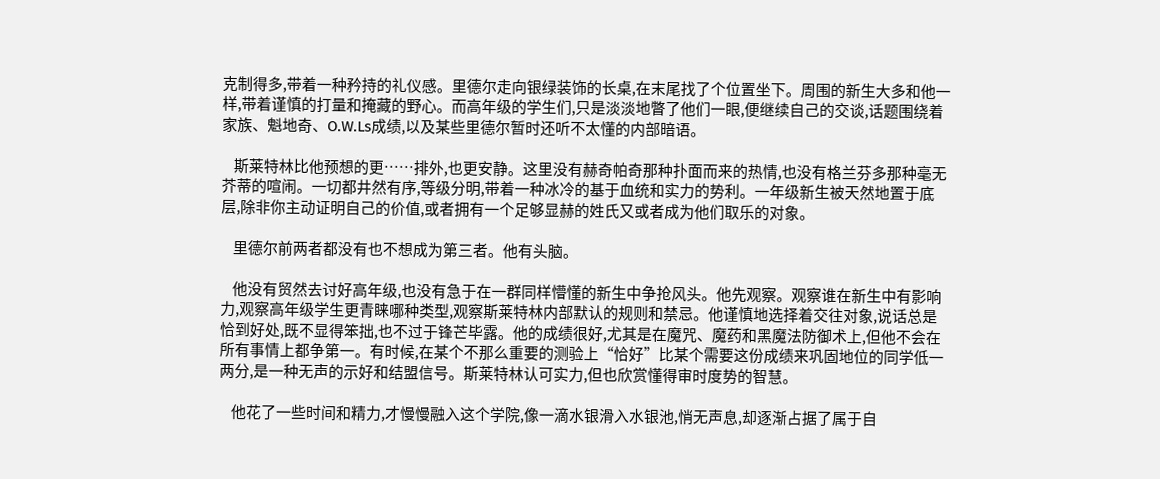克制得多,带着一种矜持的礼仪感。里德尔走向银绿装饰的长桌,在末尾找了个位置坐下。周围的新生大多和他一样,带着谨慎的打量和掩藏的野心。而高年级的学生们,只是淡淡地瞥了他们一眼,便继续自己的交谈,话题围绕着家族、魁地奇、O.W.Ls成绩,以及某些里德尔暂时还听不太懂的内部暗语。

    斯莱特林比他预想的更……排外,也更安静。这里没有赫奇帕奇那种扑面而来的热情,也没有格兰芬多那种毫无芥蒂的喧闹。一切都井然有序,等级分明,带着一种冰冷的基于血统和实力的势利。一年级新生被天然地置于底层,除非你主动证明自己的价值,或者拥有一个足够显赫的姓氏又或者成为他们取乐的对象。

    里德尔前两者都没有也不想成为第三者。他有头脑。

    他没有贸然去讨好高年级,也没有急于在一群同样懵懂的新生中争抢风头。他先观察。观察谁在新生中有影响力,观察高年级学生更青睐哪种类型,观察斯莱特林内部默认的规则和禁忌。他谨慎地选择着交往对象,说话总是恰到好处,既不显得笨拙,也不过于锋芒毕露。他的成绩很好,尤其是在魔咒、魔药和黑魔法防御术上,但他不会在所有事情上都争第一。有时候,在某个不那么重要的测验上“恰好”比某个需要这份成绩来巩固地位的同学低一两分,是一种无声的示好和结盟信号。斯莱特林认可实力,但也欣赏懂得审时度势的智慧。

    他花了一些时间和精力,才慢慢融入这个学院,像一滴水银滑入水银池,悄无声息,却逐渐占据了属于自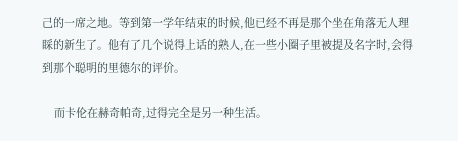己的一席之地。等到第一学年结束的时候,他已经不再是那个坐在角落无人理睬的新生了。他有了几个说得上话的熟人,在一些小圈子里被提及名字时,会得到那个聪明的里德尔的评价。

    而卡伦在赫奇帕奇,过得完全是另一种生活。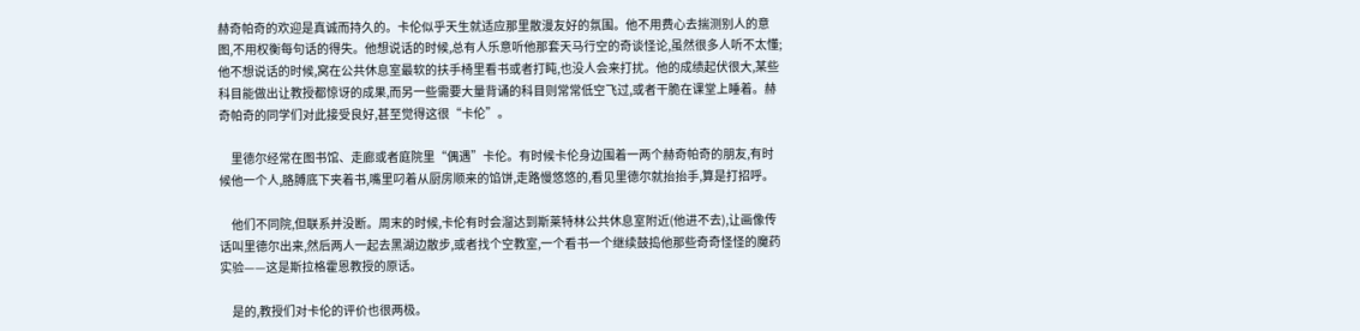赫奇帕奇的欢迎是真诚而持久的。卡伦似乎天生就适应那里散漫友好的氛围。他不用费心去揣测别人的意图,不用权衡每句话的得失。他想说话的时候,总有人乐意听他那套天马行空的奇谈怪论,虽然很多人听不太懂;他不想说话的时候,窝在公共休息室最软的扶手椅里看书或者打盹,也没人会来打扰。他的成绩起伏很大,某些科目能做出让教授都惊讶的成果,而另一些需要大量背诵的科目则常常低空飞过,或者干脆在课堂上睡着。赫奇帕奇的同学们对此接受良好,甚至觉得这很“卡伦”。

    里德尔经常在图书馆、走廊或者庭院里“偶遇”卡伦。有时候卡伦身边围着一两个赫奇帕奇的朋友,有时候他一个人,胳膊底下夹着书,嘴里叼着从厨房顺来的馅饼,走路慢悠悠的,看见里德尔就抬抬手,算是打招呼。

    他们不同院,但联系并没断。周末的时候,卡伦有时会溜达到斯莱特林公共休息室附近(他进不去),让画像传话叫里德尔出来,然后两人一起去黑湖边散步,或者找个空教室,一个看书一个继续鼓捣他那些奇奇怪怪的魔药实验——这是斯拉格霍恩教授的原话。

    是的,教授们对卡伦的评价也很两极。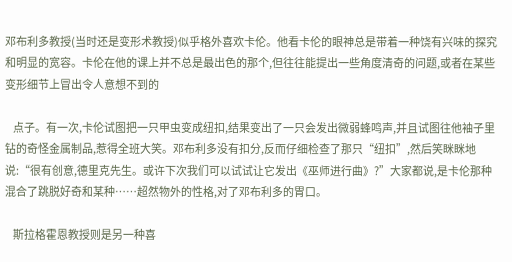邓布利多教授(当时还是变形术教授)似乎格外喜欢卡伦。他看卡伦的眼神总是带着一种饶有兴味的探究和明显的宽容。卡伦在他的课上并不总是最出色的那个,但往往能提出一些角度清奇的问题,或者在某些变形细节上冒出令人意想不到的

    点子。有一次,卡伦试图把一只甲虫变成纽扣,结果变出了一只会发出微弱蜂鸣声,并且试图往他袖子里钻的奇怪金属制品,惹得全班大笑。邓布利多没有扣分,反而仔细检查了那只“纽扣”,然后笑眯眯地说:“很有创意,德里克先生。或许下次我们可以试试让它发出《巫师进行曲》?”大家都说,是卡伦那种混合了跳脱好奇和某种……超然物外的性格,对了邓布利多的胃口。

    斯拉格霍恩教授则是另一种喜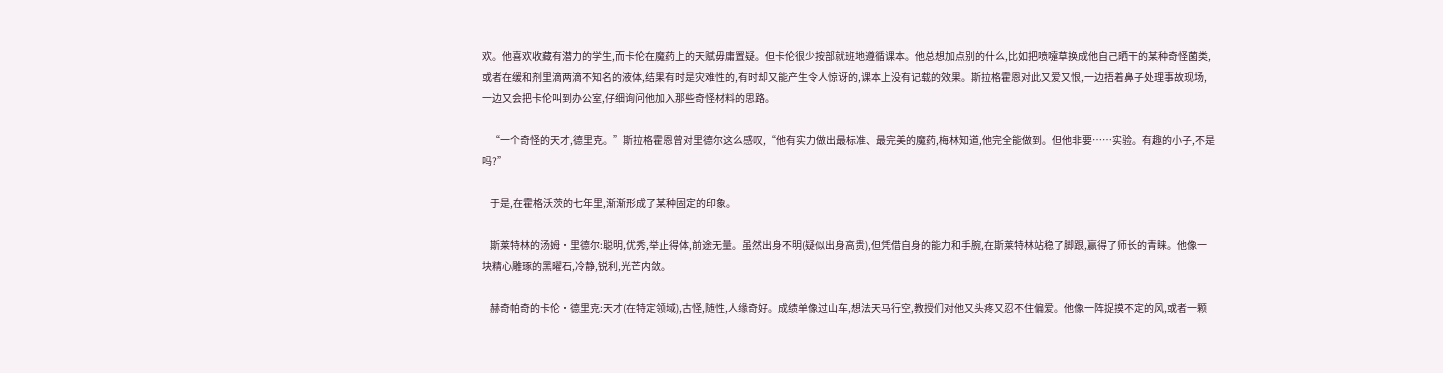欢。他喜欢收藏有潜力的学生,而卡伦在魔药上的天赋毋庸置疑。但卡伦很少按部就班地遵循课本。他总想加点别的什么,比如把喷嚏草换成他自己晒干的某种奇怪菌类,或者在缓和剂里滴两滴不知名的液体,结果有时是灾难性的,有时却又能产生令人惊讶的,课本上没有记载的效果。斯拉格霍恩对此又爱又恨,一边捂着鼻子处理事故现场,一边又会把卡伦叫到办公室,仔细询问他加入那些奇怪材料的思路。

    “一个奇怪的天才,德里克。”斯拉格霍恩曾对里德尔这么感叹,“他有实力做出最标准、最完美的魔药,梅林知道,他完全能做到。但他非要……实验。有趣的小子,不是吗?”

    于是,在霍格沃茨的七年里,渐渐形成了某种固定的印象。

    斯莱特林的汤姆·里德尔:聪明,优秀,举止得体,前途无量。虽然出身不明(疑似出身高贵),但凭借自身的能力和手腕,在斯莱特林站稳了脚跟,赢得了师长的青睐。他像一块精心雕琢的黑曜石,冷静,锐利,光芒内敛。

    赫奇帕奇的卡伦·德里克:天才(在特定领域),古怪,随性,人缘奇好。成绩单像过山车,想法天马行空,教授们对他又头疼又忍不住偏爱。他像一阵捉摸不定的风,或者一颗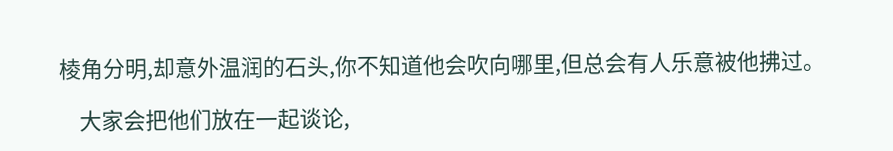棱角分明,却意外温润的石头,你不知道他会吹向哪里,但总会有人乐意被他拂过。

    大家会把他们放在一起谈论,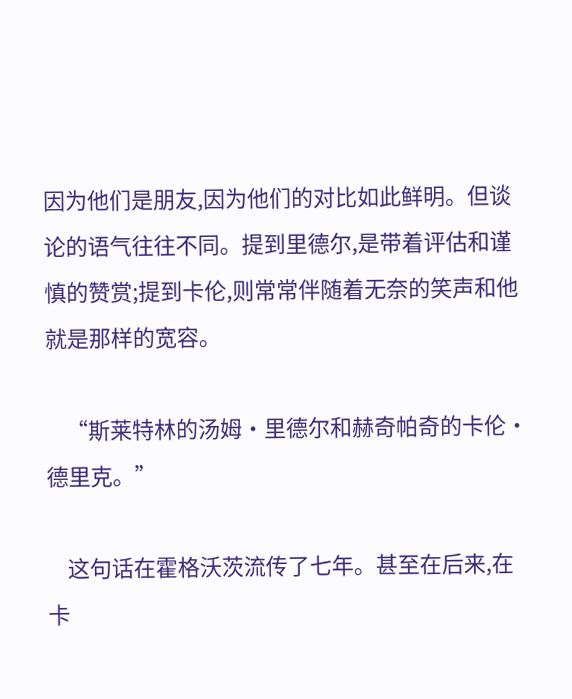因为他们是朋友,因为他们的对比如此鲜明。但谈论的语气往往不同。提到里德尔,是带着评估和谨慎的赞赏;提到卡伦,则常常伴随着无奈的笑声和他就是那样的宽容。

    “斯莱特林的汤姆·里德尔和赫奇帕奇的卡伦·德里克。”

    这句话在霍格沃茨流传了七年。甚至在后来,在卡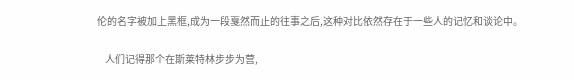伦的名字被加上黑框,成为一段戛然而止的往事之后,这种对比依然存在于一些人的记忆和谈论中。

    人们记得那个在斯莱特林步步为营,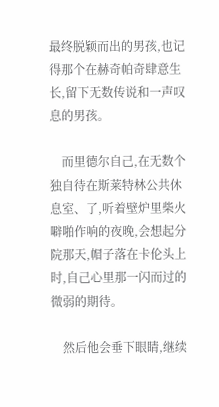最终脱颖而出的男孩,也记得那个在赫奇帕奇肆意生长,留下无数传说和一声叹息的男孩。

    而里德尔自己,在无数个独自待在斯莱特林公共休息室、了,听着壁炉里柴火噼啪作响的夜晚,会想起分院那天,帽子落在卡伦头上时,自己心里那一闪而过的微弱的期待。

    然后他会垂下眼睛,继续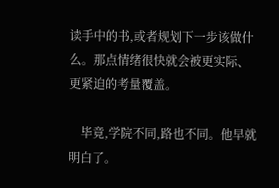读手中的书,或者规划下一步该做什么。那点情绪很快就会被更实际、更紧迫的考量覆盖。

    毕竟,学院不同,路也不同。他早就明白了。